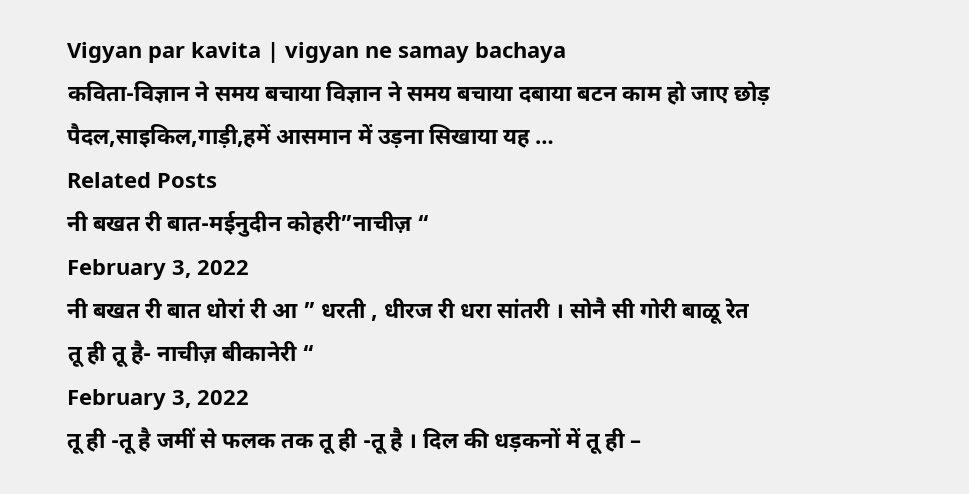Vigyan par kavita | vigyan ne samay bachaya
कविता-विज्ञान ने समय बचाया विज्ञान ने समय बचाया दबाया बटन काम हो जाए छोड़ पैदल,साइकिल,गाड़ी,हमें आसमान में उड़ना सिखाया यह …
Related Posts
नी बखत री बात-मईनुदीन कोहरी”नाचीज़ “
February 3, 2022
नी बखत री बात धोरां री आ ” धरती , धीरज री धरा सांतरी । सोनै सी गोरी बाळू रेत
तू ही तू है- नाचीज़ बीकानेरी “
February 3, 2022
तू ही -तू है जमीं से फलक तक तू ही -तू है । दिल की धड़कनों में तू ही –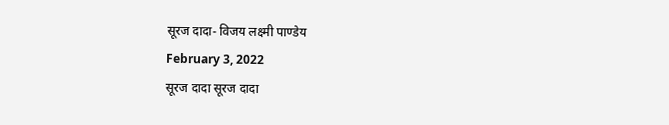सूरज दादा- विजय लक्ष्मी पाण्डेय
February 3, 2022
सूरज दादा सूरज दादा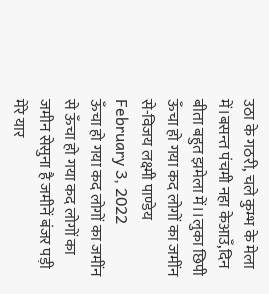उठा के गठरी, चले कुम्भ के मेला में।बसन्त पंचमी नहा केआउँ,दिन बीता बहुत झमेला में।।लुका छिपी
ऊँचा हो गया कद लोगों का जमींन से-विजय लक्ष्मी पाण्डेय
February 3, 2022
ऊँचा हो गया कद लोगों का जमींन से ऊँचा हो गया कद लोगों का जमीन सेसुना है जमीनें बंजर पड़ी
मेरे यार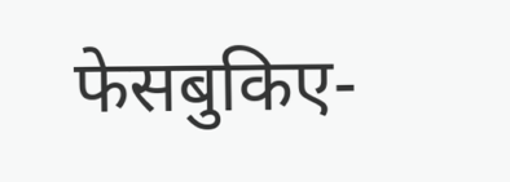फेसबुकिए-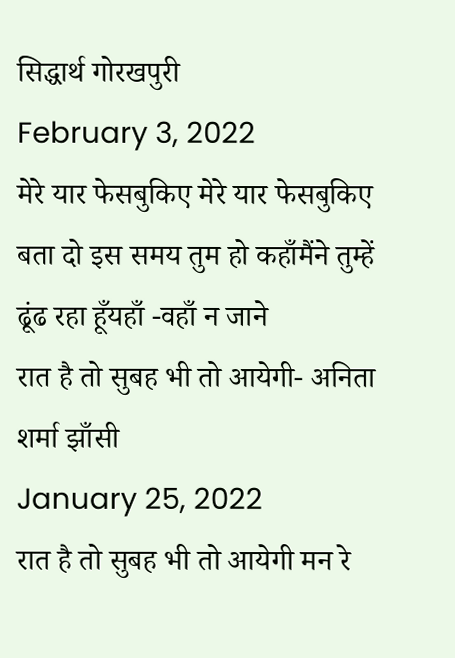सिद्धार्थ गोरखपुरी
February 3, 2022
मेरे यार फेसबुकिए मेरे यार फेसबुकिए बता दो इस समय तुम हो कहाँमैंने तुम्हें ढूंढ रहा हूँयहाँ -वहाँ न जाने
रात है तो सुबह भी तो आयेगी- अनिता शर्मा झाँसी
January 25, 2022
रात है तो सुबह भी तो आयेगी मन रे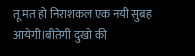तू मत हो निराशकल एक नयी सुबह आयेगी।बीतेगी दुखो की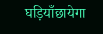घड़ियाँछायेगा